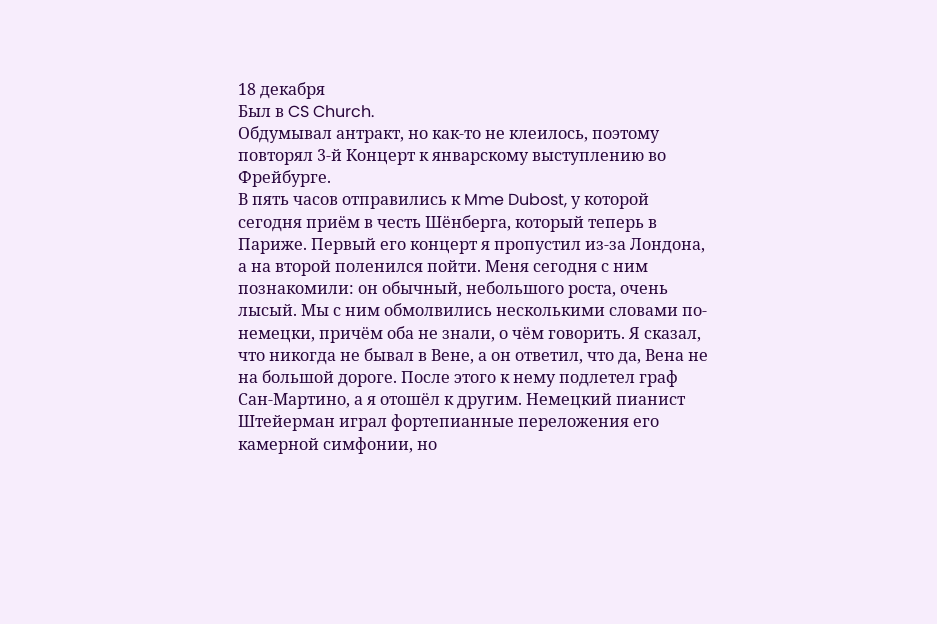18 декабря
Был в CS Church.
Обдумывал антракт, но как-то не клеилось, поэтому повторял 3-й Концерт к январскому выступлению во Фрейбурге.
В пять часов отправились к Mme Dubost, у которой сегодня приём в честь Шёнберга, который теперь в Париже. Первый его концерт я пропустил из-за Лондона, а на второй поленился пойти. Меня сегодня с ним познакомили: он обычный, небольшого роста, очень лысый. Мы с ним обмолвились несколькими словами по-немецки, причём оба не знали, о чём говорить. Я сказал, что никогда не бывал в Вене, а он ответил, что да, Вена не на большой дороге. После этого к нему подлетел граф Сан-Мартино, а я отошёл к другим. Немецкий пианист Штейерман играл фортепианные переложения его камерной симфонии, но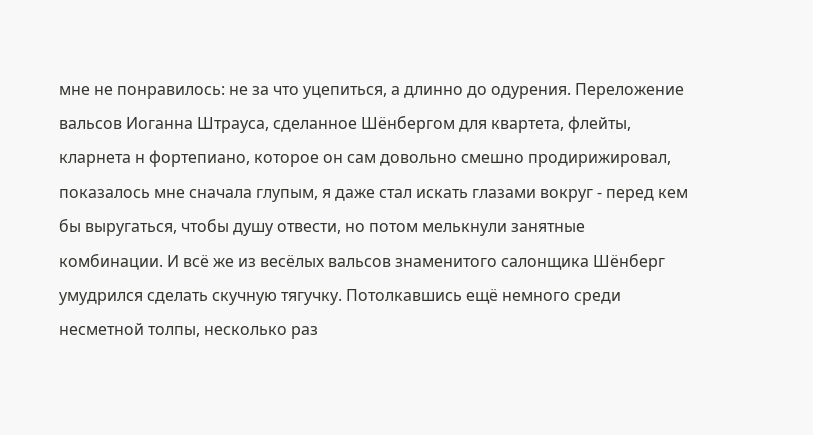мне не понравилось: не за что уцепиться, а длинно до одурения. Переложение вальсов Иоганна Штрауса, сделанное Шёнбергом для квартета, флейты, кларнета н фортепиано, которое он сам довольно смешно продирижировал, показалось мне сначала глупым, я даже стал искать глазами вокруг - перед кем бы выругаться, чтобы душу отвести, но потом мелькнули занятные комбинации. И всё же из весёлых вальсов знаменитого салонщика Шёнберг умудрился сделать скучную тягучку. Потолкавшись ещё немного среди несметной толпы, несколько раз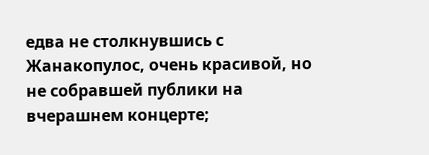едва не столкнувшись с Жанакопулос, очень красивой, но не собравшей публики на вчерашнем концерте;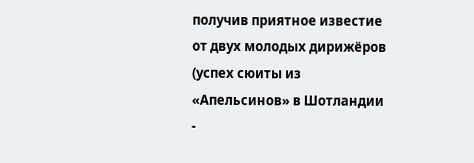получив приятное известие от двух молодых дирижёров (успех сюиты из «Апельсинов» в Шотландии -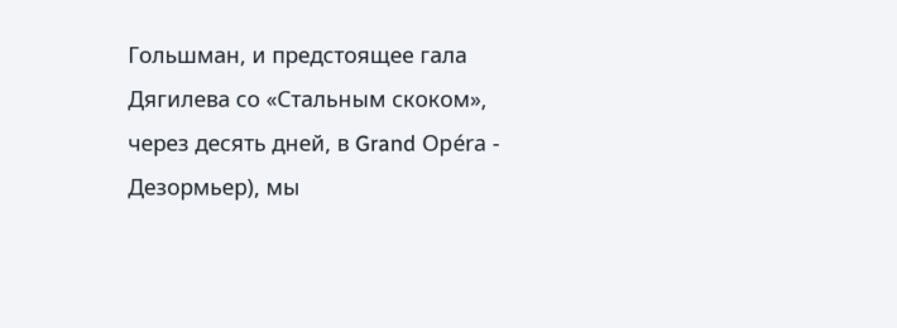Гольшман, и предстоящее гала Дягилева со «Стальным скоком», через десять дней, в Grand Opéra - Дезормьер), мы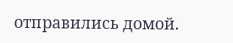отправились домой.